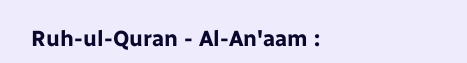Ruh-ul-Quran - Al-An'aam :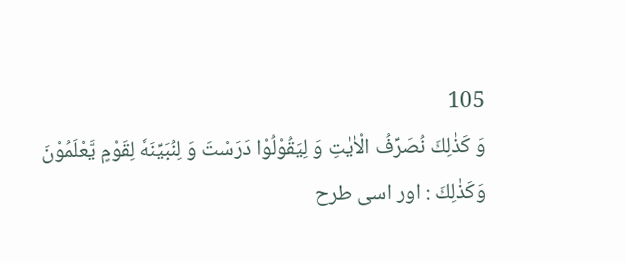105
وَ كَذٰلِكَ نُصَرِّفُ الْاٰیٰتِ وَ لِیَقُوْلُوْا دَرَسْتَ وَ لِنُبَیِّنَهٗ لِقَوْمٍ یَّعْلَمُوْنَ
وَكَذٰلِكَ : اور اسی طرح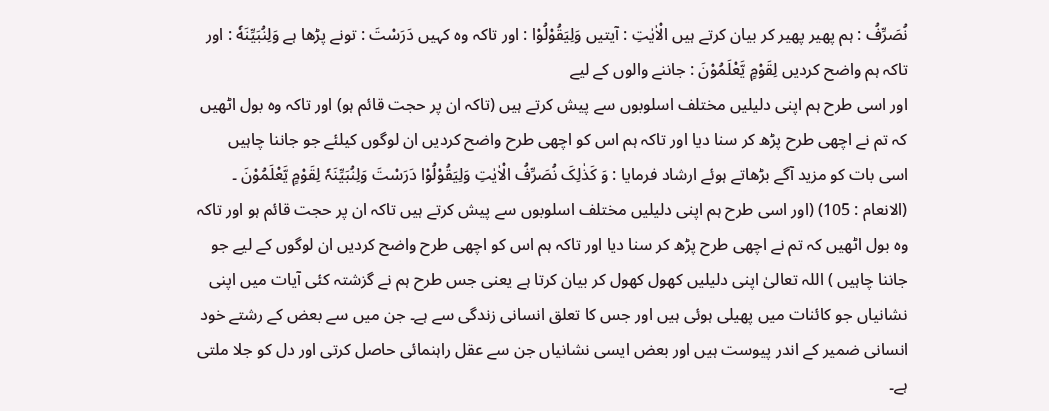نُصَرِّفُ : ہم پھیر پھیر کر بیان کرتے ہیں الْاٰيٰتِ : آیتیں وَلِيَقُوْلُوْا : اور تاکہ وہ کہیں دَرَسْتَ : تونے پڑھا ہے وَلِنُبَيِّنَهٗ : اور تاکہ ہم واضح کردیں لِقَوْمٍ يَّعْلَمُوْنَ : جاننے والوں کے لیے
اور اسی طرح ہم اپنی دلیلیں مختلف اسلوبوں سے پیش کرتے ہیں (تاکہ ان پر حجت قائم ہو) اور تاکہ وہ بول اٹھیں کہ تم نے اچھی طرح پڑھ کر سنا دیا اور تاکہ ہم اس کو اچھی طرح واضح کردیں ان لوگوں کیلئے جو جاننا چاہیں
اسی بات کو مزید آگے بڑھاتے ہوئے ارشاد فرمایا : وَ کَذٰلِکَ نُصَرِّفُ الْاٰیٰتِ وَلِیَقُوْلُوْا دَرَسْتَ وَلِنُبَیِّنَہٗ لِقَوْمٍ یَّعْلَمُوْنَ ۔ (الانعام : 105) (اور اسی طرح ہم اپنی دلیلیں مختلف اسلوبوں سے پیش کرتے ہیں تاکہ ان پر حجت قائم ہو اور تاکہ وہ بول اٹھیں کہ تم نے اچھی طرح پڑھ کر سنا دیا اور تاکہ ہم اس کو اچھی طرح واضح کردیں ان لوگوں کے لیے جو جاننا چاہیں ) اللہ تعالیٰ اپنی دلیلیں کھول کھول کر بیان کرتا ہے یعنی جس طرح ہم نے گزشتہ کئی آیات میں اپنی نشانیاں جو کائنات میں پھیلی ہوئی ہیں اور جس کا تعلق انسانی زندگی سے ہے۔ جن میں سے بعض کے رشتے خود انسانی ضمیر کے اندر پیوست ہیں اور بعض ایسی نشانیاں جن سے عقل راہنمائی حاصل کرتی اور دل کو جلا ملتی ہے۔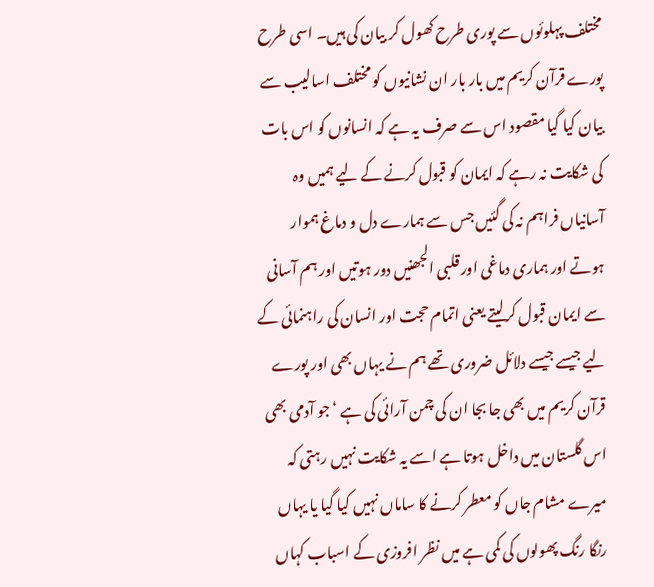مختلف پہلوئوں سے پوری طرح کھول کر بیان کی ہیں۔ اسی طرح پورے قرآن کریم میں بار بار ان نشانیوں کو مختلف اسالیب سے بیان کیا گیا مقصود اس سے صرف یہ ہے کہ انسانوں کو اس بات کی شکایت نہ رہے کہ ایمان کو قبول کرنے کے لیے ہمیں وہ آسانیاں فراہم نہ کی گئیں جس سے ہمارے دل و دماغ ہموار ہوتے اور ہماری دماغی اور قلبی الجھنیں دور ہوتیں اور ہم آسانی سے ایمان قبول کرلیتے یعنی اتمام حجت اور انسان کی راہنمائی کے لیے جیسے جیسے دلائل ضروری تھے ہم نے یہاں بھی اور پورے قرآن کریم میں بھی جا بجا ان کی چمن آرائی کی ہے ‘ جو آدمی بھی اس گلستان میں داخل ہوتا ہے اسے یہ شکایت نہیں رہتی کہ میرے مشام جاں کو معطر کرنے کا ساماں نہیں کیا گیا یا یہاں رنگا رنگ پھولوں کی کمی ہے میں نظر افروزی کے اسباب کہاں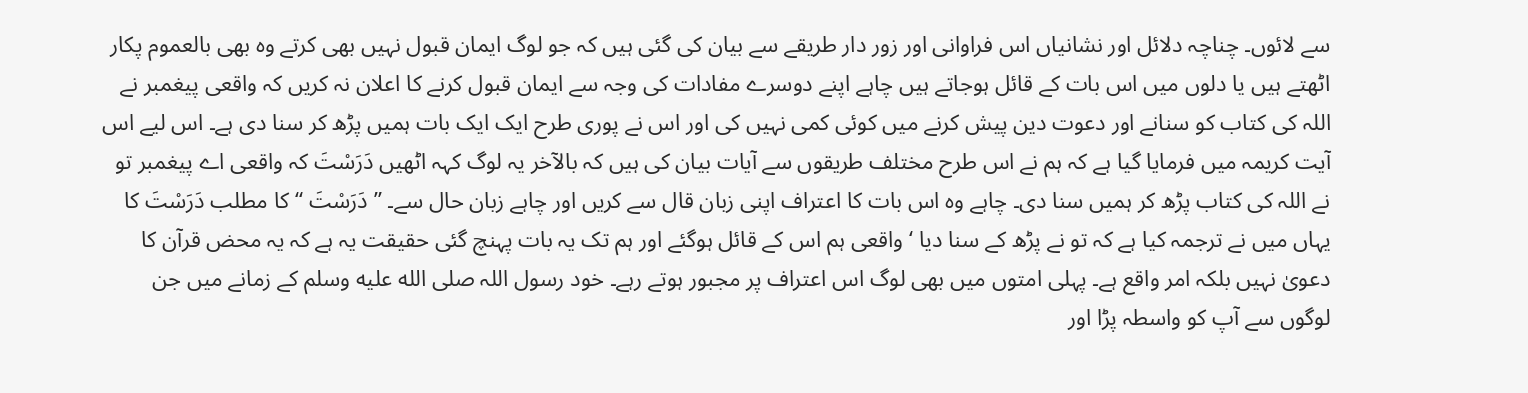سے لائوں۔ چناچہ دلائل اور نشانیاں اس فراوانی اور زور دار طریقے سے بیان کی گئی ہیں کہ جو لوگ ایمان قبول نہیں بھی کرتے وہ بھی بالعموم پکار اٹھتے ہیں یا دلوں میں اس بات کے قائل ہوجاتے ہیں چاہے اپنے دوسرے مفادات کی وجہ سے ایمان قبول کرنے کا اعلان نہ کریں کہ واقعی پیغمبر نے اللہ کی کتاب کو سنانے اور دعوت دین پیش کرنے میں کوئی کمی نہیں کی اور اس نے پوری طرح ایک ایک بات ہمیں پڑھ کر سنا دی ہے۔ اس لیے اس آیت کریمہ میں فرمایا گیا ہے کہ ہم نے اس طرح مختلف طریقوں سے آیات بیان کی ہیں کہ بالآخر یہ لوگ کہہ اٹھیں دَرَسْتَ کہ واقعی اے پیغمبر تو نے اللہ کی کتاب پڑھ کر ہمیں سنا دی۔ چاہے وہ اس بات کا اعتراف اپنی زبان قال سے کریں اور چاہے زبان حال سے۔ ” دَرَسْتَ “ کا مطلب دَرَسْتَ کا یہاں میں نے ترجمہ کیا ہے کہ تو نے پڑھ کے سنا دیا ‘ واقعی ہم اس کے قائل ہوگئے اور ہم تک یہ بات پہنچ گئی حقیقت یہ ہے کہ یہ محض قرآن کا دعویٰ نہیں بلکہ امر واقع ہے۔ پہلی امتوں میں بھی لوگ اس اعتراف پر مجبور ہوتے رہے۔ خود رسول اللہ صلى الله عليه وسلم کے زمانے میں جن لوگوں سے آپ کو واسطہ پڑا اور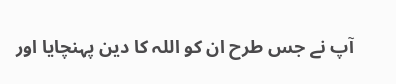آپ نے جس طرح ان کو اللہ کا دین پہنچایا اور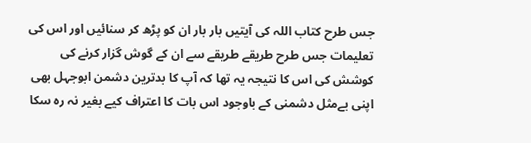جس طرح کتاب اللہ کی آیتیں بار بار ان کو پڑھ کر سنائیں اور اس کی تعلیمات جس طرح طریقے طریقے سے ان کے گوش گزار کرنے کی کوشش کی اس کا نتیجہ یہ تھا کہ آپ کا بدترین دشمن ابوجہل بھی اپنی بےمثل دشمنی کے باوجود اس بات کا اعتراف کیے بغیر نہ رہ سکا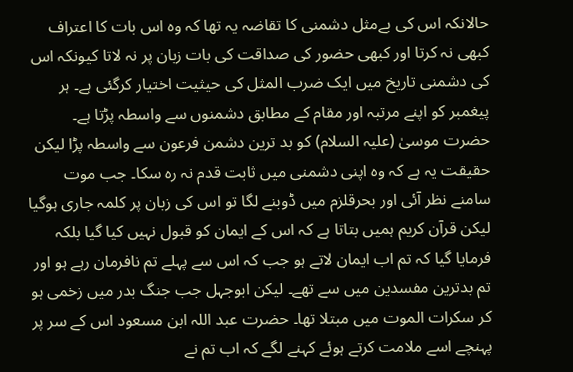حالانکہ اس کی بےمثل دشمنی کا تقاضہ یہ تھا کہ وہ اس بات کا اعتراف کبھی نہ کرتا اور کبھی حضور کی صداقت کی بات زبان پر نہ لاتا کیونکہ اس کی دشمنی تاریخ میں ایک ضرب المثل کی حیثیت اختیار کرگئی ہے۔ ہر پیغمبر کو اپنے مرتبہ اور مقام کے مطابق دشمنوں سے واسطہ پڑتا ہے۔ حضرت موسیٰ (علیہ السلام) کو بد ترین دشمن فرعون سے واسطہ پڑا لیکن حقیقت یہ ہے کہ وہ اپنی دشمنی میں ثابت قدم نہ رہ سکا۔ جب موت سامنے نظر آئی اور بحرقلزم میں ڈوبنے لگا تو اس کی زبان پر کلمہ جاری ہوگیا لیکن قرآن کریم ہمیں بتاتا ہے کہ اس کے ایمان کو قبول نہیں کیا گیا بلکہ فرمایا گیا کہ تم اب ایمان لاتے ہو جب کہ اس سے پہلے تم نافرمان رہے ہو اور تم بدترین مفسدین میں سے تھے۔ لیکن ابوجہل جب جنگ بدر میں زخمی ہو کر سکرات الموت میں مبتلا تھا۔ حضرت عبد اللہ ابن مسعود اس کے سر پر پہنچے اسے ملامت کرتے ہوئے کہنے لگے کہ اب تم نے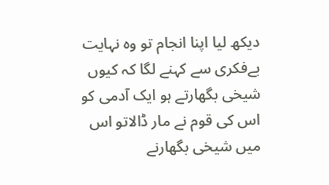دیکھ لیا اپنا انجام تو وہ نہایت بےفکری سے کہنے لگا کہ کیوں شیخی بگھارتے ہو ایک آدمی کو اس کی قوم نے مار ڈالاتو اس میں شیخی بگھارنے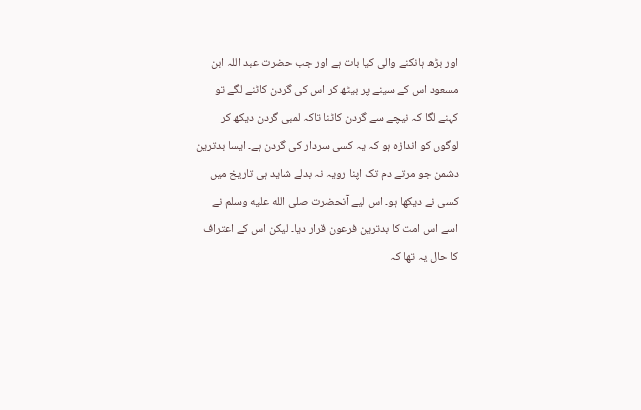اور بڑھ ہانکنے والی کیا بات ہے اور جب حضرت عبد اللہ ابن مسعود اس کے سینے پر بیٹھ کر اس کی گردن کاٹنے لگے تو کہنے لگا کہ نیچے سے گردن کاٹنا تاکہ لمبی گردن دیکھ کر لوگوں کو اندازہ ہو کہ یہ کسی سردار کی گردن ہے۔ ایسا بدترین دشمن جو مرتے دم تک اپنا رویہ نہ بدلے شاید ہی تاریخ میں کسی نے دیکھا ہو۔ اس لیے آنحضرت صلى الله عليه وسلم نے اسے اس امت کا بدترین فرعون قرار دیا۔ لیکن اس کے اعتراف کا حال یہ تھا کہ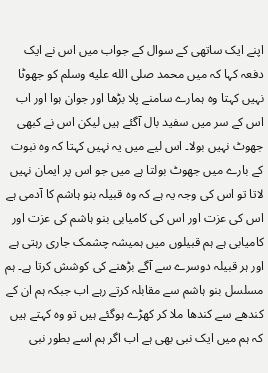اپنے ایک ساتھی کے سوال کے جواب میں اس نے ایک دفعہ کہا کہ میں محمد صلى الله عليه وسلم کو جھوٹا نہیں کہتا وہ ہمارے سامنے پلا بڑھا اور جوان ہوا اور اب اس کے سر میں سفید بال آگئے ہیں لیکن اس نے کبھی جھوٹ نہیں بولا۔ اس لیے میں یہ نہیں کہتا کہ وہ نبوت کے بارے میں جھوٹ بولتا ہے میں جو اس پر ایمان نہیں لاتا تو اس کی وجہ یہ ہے کہ وہ قبیلہ بنو ہاشم کا آدمی ہے اس کی عزت اور اس کی کامیابی بنو ہاشم کی عزت اور کامیابی ہے ہم قبیلوں میں ہمیشہ چشمک جاری رہتی ہے اور ہر قبیلہ دوسرے سے آگے بڑھنے کی کوشش کرتا ہے۔ ہم مسلسل بنو ہاشم سے مقابلہ کرتے رہے اب جبکہ ہم ان کے کندھے سے کندھا ملا کر کھڑے ہوگئے ہیں تو وہ کہتے ہیں کہ ہم میں ایک نبی بھی ہے اب اگر ہم اسے بطور نبی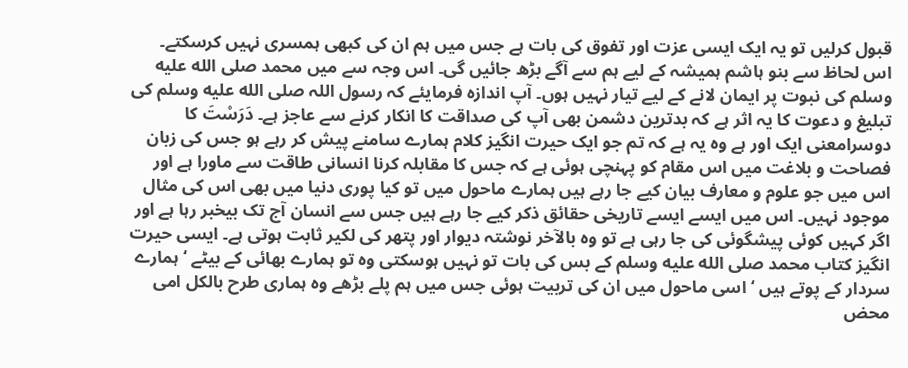قبول کرلیں تو یہ ایک ایسی عزت اور تفوق کی بات ہے جس میں ہم ان کی کبھی ہمسری نہیں کرسکتے۔ اس لحاظ سے بنو ہاشم ہمیشہ کے لیے ہم سے آگے بڑھ جائیں گی۔ اس وجہ سے میں محمد صلى الله عليه وسلم کی نبوت پر ایمان لانے کے لیے تیار نہیں ہوں۔ آپ اندازہ فرمایئے کہ رسول اللہ صلى الله عليه وسلم کی تبلیغ و دعوت کا یہ اثر ہے کہ بدترین دشمن بھی آپ کی صداقت کا انکار کرنے سے عاجز ہے۔ دَرَسْتَ کا دوسرامعنی ایک اور ہے وہ یہ ہے کہ تم جو ایک حیرت انگیز کلام ہمارے سامنے پیش کر رہے ہو جس کی زبان فصاحت و بلاغت میں اس مقام کو پہنچی ہوئی ہے کہ جس کا مقابلہ کرنا انسانی طاقت سے ماورا ہے اور اس میں جو علوم و معارف بیان کیے جا رہے ہیں ہمارے ماحول میں تو کیا پوری دنیا میں بھی اس کی مثال موجود نہیں۔ اس میں ایسے ایسے تاریخی حقائق ذکر کیے جا رہے ہیں جس سے انسان آج تک بیخبر رہا ہے اور اگر کہیں کوئی پیشگوئی کی جا رہی ہے تو وہ بالآخر نوشتہ دیوار اور پتھر کی لکیر ثابت ہوتی ہے۔ ایسی حیرت انگیز کتاب محمد صلى الله عليه وسلم کے بس کی بات تو نہیں ہوسکتی وہ تو ہمارے بھائی کے بیٹے ‘ ہمارے سردار کے پوتے ہیں ‘ اسی ماحول میں ان کی تربیت ہوئی جس میں ہم پلے بڑھے وہ ہماری طرح بالکل امی محض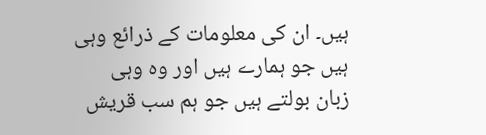ہیں۔ ان کی معلومات کے ذرائع وہی ہیں جو ہمارے ہیں اور وہ وہی زبان بولتے ہیں جو ہم سب قریش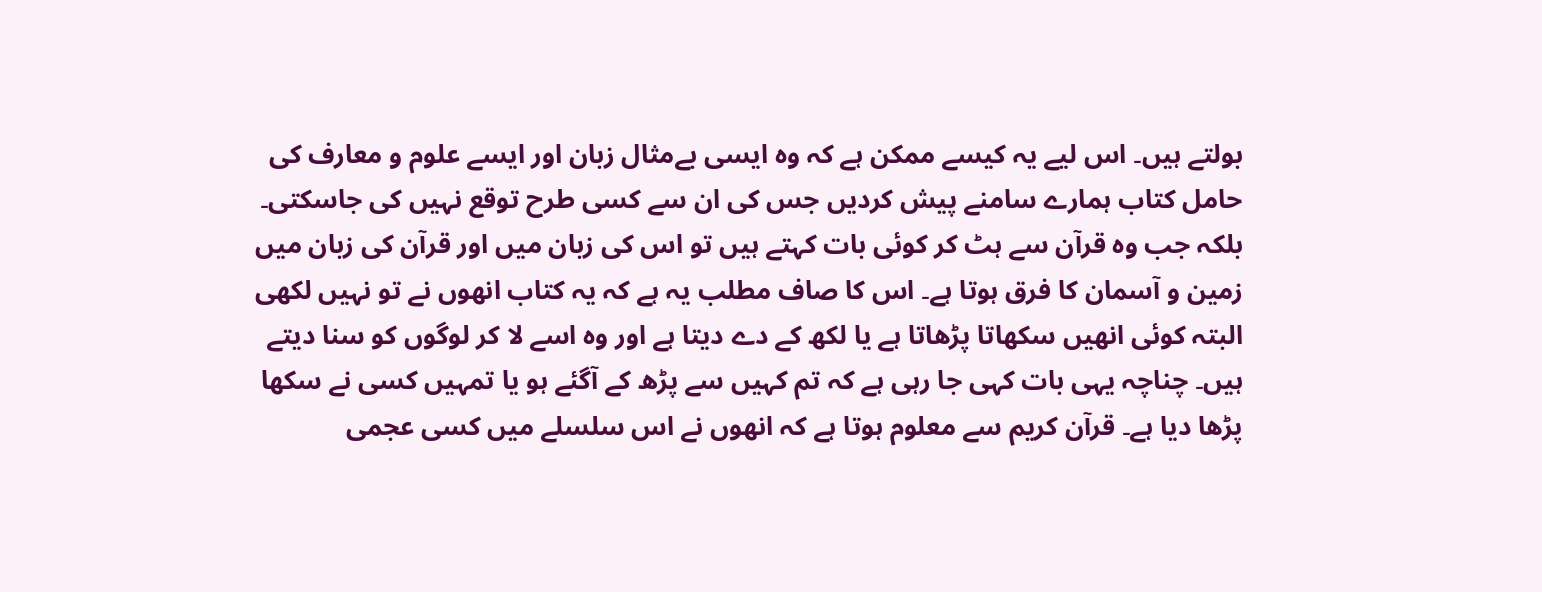بولتے ہیں۔ اس لیے یہ کیسے ممکن ہے کہ وہ ایسی بےمثال زبان اور ایسے علوم و معارف کی حامل کتاب ہمارے سامنے پیش کردیں جس کی ان سے کسی طرح توقع نہیں کی جاسکتی۔ بلکہ جب وہ قرآن سے ہٹ کر کوئی بات کہتے ہیں تو اس کی زبان میں اور قرآن کی زبان میں زمین و آسمان کا فرق ہوتا ہے۔ اس کا صاف مطلب یہ ہے کہ یہ کتاب انھوں نے تو نہیں لکھی البتہ کوئی انھیں سکھاتا پڑھاتا ہے یا لکھ کے دے دیتا ہے اور وہ اسے لا کر لوگوں کو سنا دیتے ہیں۔ چناچہ یہی بات کہی جا رہی ہے کہ تم کہیں سے پڑھ کے آگئے ہو یا تمہیں کسی نے سکھا پڑھا دیا ہے۔ قرآن کریم سے معلوم ہوتا ہے کہ انھوں نے اس سلسلے میں کسی عجمی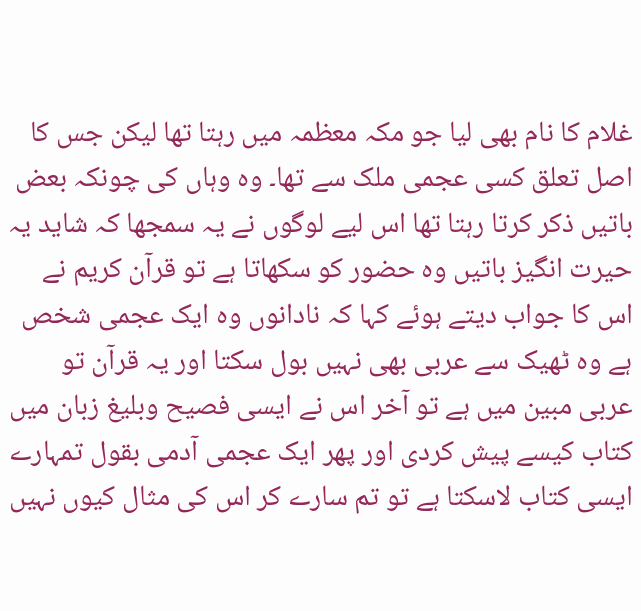غلام کا نام بھی لیا جو مکہ معظمہ میں رہتا تھا لیکن جس کا اصل تعلق کسی عجمی ملک سے تھا۔ وہ وہاں کی چونکہ بعض باتیں ذکر کرتا رہتا تھا اس لیے لوگوں نے یہ سمجھا کہ شاید یہ حیرت انگیز باتیں وہ حضور کو سکھاتا ہے تو قرآن کریم نے اس کا جواب دیتے ہوئے کہا کہ نادانوں وہ ایک عجمی شخص ہے وہ ٹھیک سے عربی بھی نہیں بول سکتا اور یہ قرآن تو عربی مبین میں ہے تو آخر اس نے ایسی فصیح وبلیغ زبان میں کتاب کیسے پیش کردی اور پھر ایک عجمی آدمی بقول تمہارے ایسی کتاب لاسکتا ہے تو تم سارے کر اس کی مثال کیوں نہیں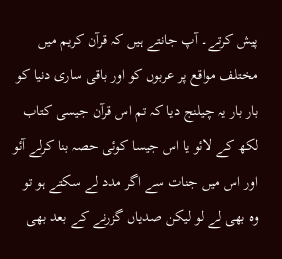پیش کرتے۔ آپ جانتے ہیں کہ قرآن کریم میں مختلف مواقع پر عربوں کو اور باقی ساری دنیا کو بار بار یہ چیلنج دیا کہ تم اس قرآن جیسی کتاب لکھ کے لائو یا اس جیسا کوئی حصہ بنا کرلے آئو اور اس میں جنات سے اگر مدد لے سکتے ہو تو وہ بھی لے لو لیکن صدیاں گزرنے کے بعد بھی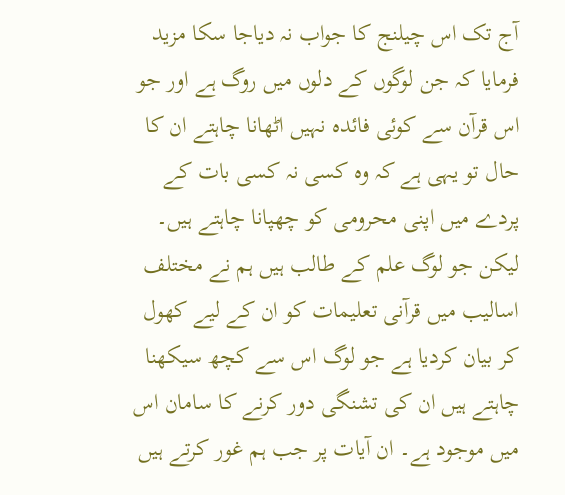آج تک اس چیلنج کا جواب نہ دیاجا سکا مزید فرمایا کہ جن لوگوں کے دلوں میں روگ ہے اور جو اس قرآن سے کوئی فائدہ نہیں اٹھانا چاہتے ان کا حال تو یہی ہے کہ وہ کسی نہ کسی بات کے پردے میں اپنی محرومی کو چھپانا چاہتے ہیں۔ لیکن جو لوگ علم کے طالب ہیں ہم نے مختلف اسالیب میں قرآنی تعلیمات کو ان کے لیے کھول کر بیان کردیا ہے جو لوگ اس سے کچھ سیکھنا چاہتے ہیں ان کی تشنگی دور کرنے کا سامان اس میں موجود ہے۔ ان آیات پر جب ہم غور کرتے ہیں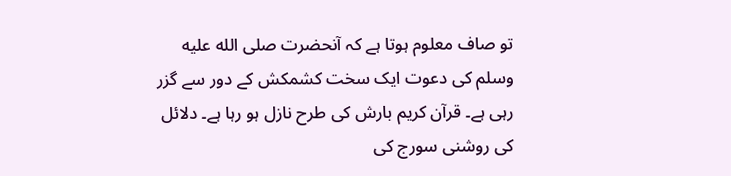تو صاف معلوم ہوتا ہے کہ آنحضرت صلى الله عليه وسلم کی دعوت ایک سخت کشمکش کے دور سے گزر رہی ہے۔ قرآن کریم بارش کی طرح نازل ہو رہا ہے۔ دلائل کی روشنی سورج کی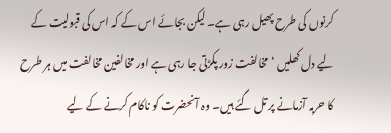کرنوں کی طرح پھیل رہی ہے۔ لیکن بجائے اس کے کہ اس کی قبولیت کے لیے دل کھلیں ‘ مخالفت زور پکڑتی جا رہی ہے اور مخالفین مخالفت میں ہر طرح کا حربہ آزمانے پر تل گئے ہیں۔ وہ آنحضرت کو ناکام کرنے کے لیے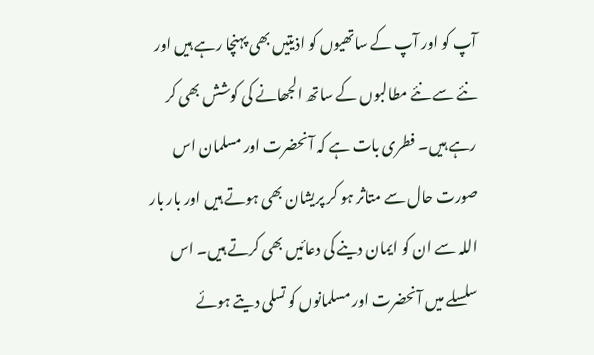آپ کو اور آپ کے ساتھیوں کو اذیتیں بھی پہنچا رہے ہیں اور نئے سے نئے مطالبوں کے ساتھ الجھانے کی کوشش بھی کر رہے ہیں۔ فطری بات ہے کہ آنحضرت اور مسلمان اس صورت حال سے متاثر ہو کر پریشان بھی ہوتے ہیں اور بار بار اللہ سے ان کو ایمان دینے کی دعائیں بھی کرتے ہیں۔ اس سلسلے میں آنحضرت اور مسلمانوں کو تسلی دیتے ہوئے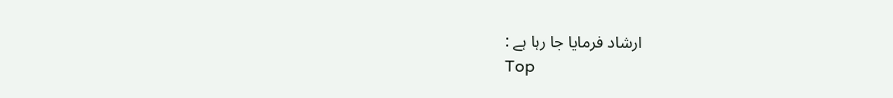ارشاد فرمایا جا رہا ہے :
Top